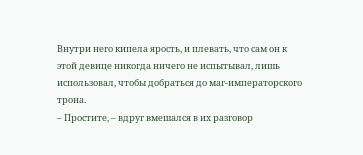Внутри него кипела ярость, и плевать, что сам он к этой девице никогда ничего не испытывал, лишь использовал, чтобы добраться до маг-императорского трона.
– Простите, – вдруг вмешался в их разговор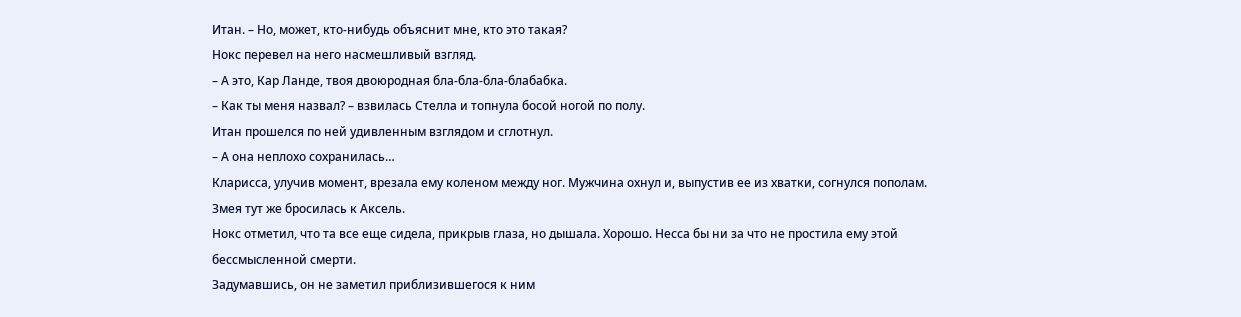Итан. – Но, может, кто-нибудь объяснит мне, кто это такая?
Нокс перевел на него насмешливый взгляд.
– А это, Кар Ланде, твоя двоюродная бла-бла-бла-блабабка.
– Как ты меня назвал? – взвилась Стелла и топнула босой ногой по полу.
Итан прошелся по ней удивленным взглядом и сглотнул.
– А она неплохо сохранилась…
Кларисса, улучив момент, врезала ему коленом между ног. Мужчина охнул и, выпустив ее из хватки, согнулся пополам. Змея тут же бросилась к Аксель.
Нокс отметил, что та все еще сидела, прикрыв глаза, но дышала. Хорошо. Несса бы ни за что не простила ему этой бессмысленной смерти.
Задумавшись, он не заметил приблизившегося к ним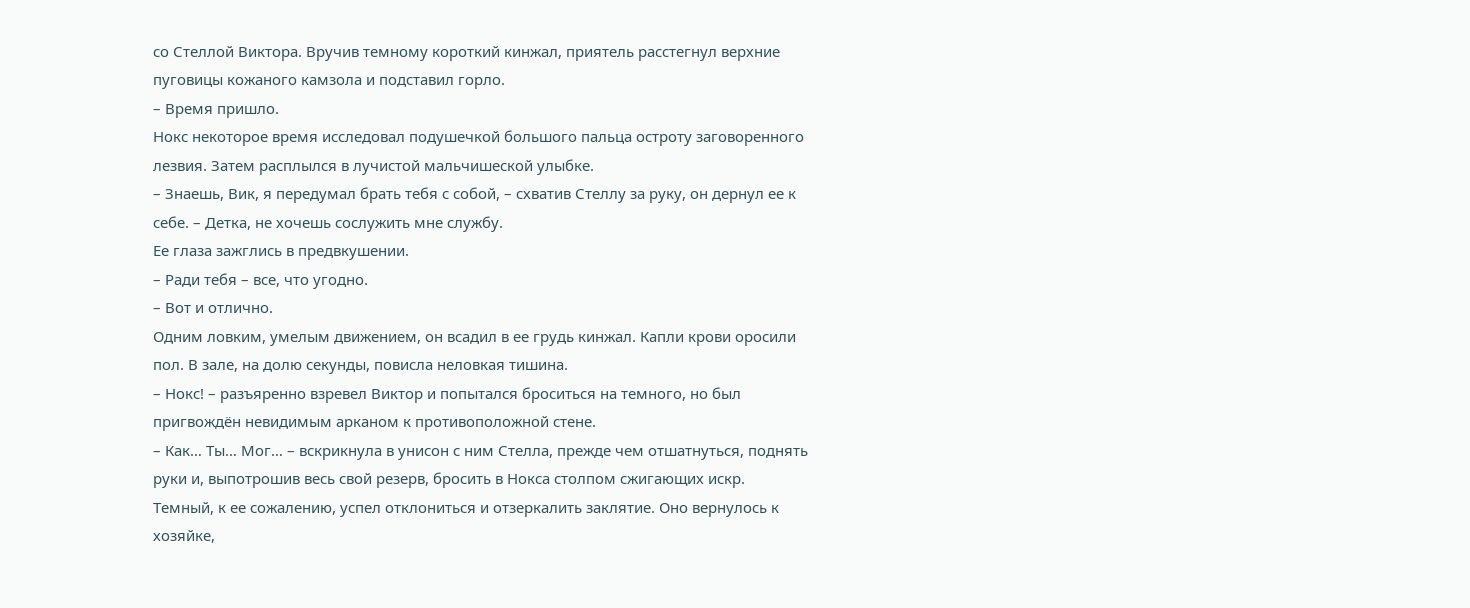со Стеллой Виктора. Вручив темному короткий кинжал, приятель расстегнул верхние пуговицы кожаного камзола и подставил горло.
– Время пришло.
Нокс некоторое время исследовал подушечкой большого пальца остроту заговоренного лезвия. Затем расплылся в лучистой мальчишеской улыбке.
– Знаешь, Вик, я передумал брать тебя с собой, – схватив Стеллу за руку, он дернул ее к себе. – Детка, не хочешь сослужить мне службу.
Ее глаза зажглись в предвкушении.
– Ради тебя – все, что угодно.
– Вот и отлично.
Одним ловким, умелым движением, он всадил в ее грудь кинжал. Капли крови оросили пол. В зале, на долю секунды, повисла неловкая тишина.
– Нокс! – разъяренно взревел Виктор и попытался броситься на темного, но был пригвождён невидимым арканом к противоположной стене.
– Как… Ты… Мог… – вскрикнула в унисон с ним Стелла, прежде чем отшатнуться, поднять руки и, выпотрошив весь свой резерв, бросить в Нокса столпом сжигающих искр.
Темный, к ее сожалению, успел отклониться и отзеркалить заклятие. Оно вернулось к хозяйке,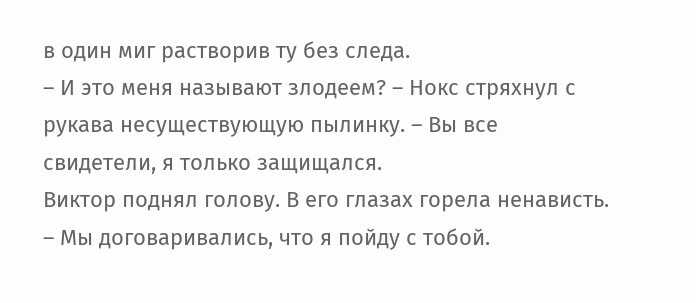в один миг растворив ту без следа.
– И это меня называют злодеем? – Нокс стряхнул с рукава несуществующую пылинку. – Вы все свидетели, я только защищался.
Виктор поднял голову. В его глазах горела ненависть.
– Мы договаривались, что я пойду с тобой.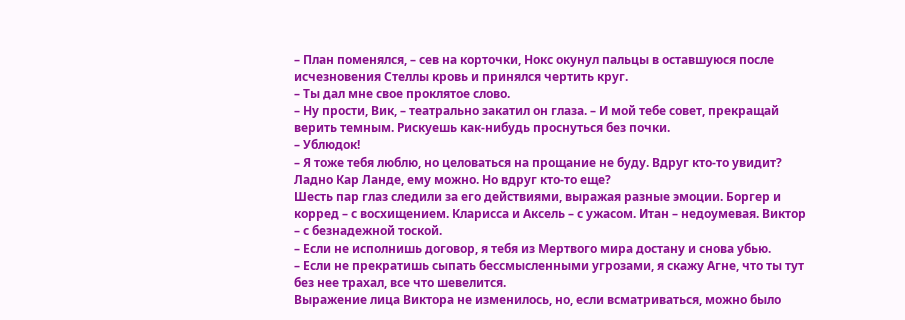– План поменялся, – сев на корточки, Нокс окунул пальцы в оставшуюся после исчезновения Стеллы кровь и принялся чертить круг.
– Ты дал мне свое проклятое слово.
– Ну прости, Вик, – театрально закатил он глаза. – И мой тебе совет, прекращай верить темным. Рискуешь как-нибудь проснуться без почки.
– Ублюдок!
– Я тоже тебя люблю, но целоваться на прощание не буду. Вдруг кто-то увидит? Ладно Кар Ланде, ему можно. Но вдруг кто-то еще?
Шесть пар глаз следили за его действиями, выражая разные эмоции. Боргер и корред – с восхищением. Кларисса и Аксель – с ужасом. Итан – недоумевая. Виктор – с безнадежной тоской.
– Если не исполнишь договор, я тебя из Мертвого мира достану и снова убью.
– Если не прекратишь сыпать бессмысленными угрозами, я скажу Агне, что ты тут без нее трахал, все что шевелится.
Выражение лица Виктора не изменилось, но, если всматриваться, можно было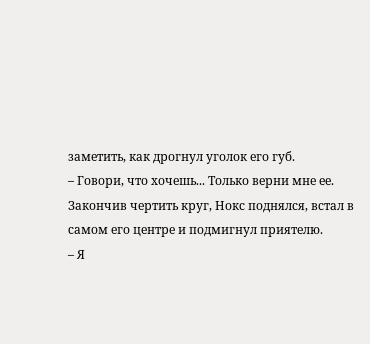заметить, как дрогнул уголок его губ.
– Говори, что хочешь... Только верни мне ее.
Закончив чертить круг, Нокс поднялся, встал в самом его центре и подмигнул приятелю.
– Я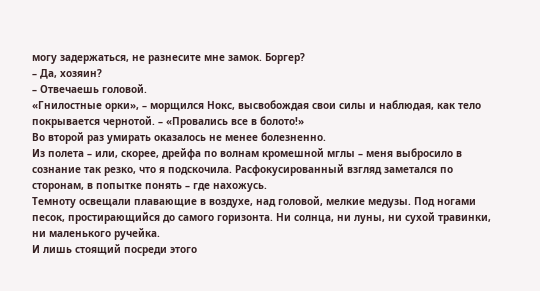могу задержаться, не разнесите мне замок. Боргер?
– Да, хозяин?
– Отвечаешь головой.
«Гнилостные орки», – морщился Нокс, высвобождая свои силы и наблюдая, как тело покрывается чернотой. – «Провались все в болото!»
Во второй раз умирать оказалось не менее болезненно.
Из полета – или, скорее, дрейфа по волнам кромешной мглы – меня выбросило в сознание так резко, что я подскочила. Расфокусированный взгляд заметался по сторонам, в попытке понять – где нахожусь.
Темноту освещали плавающие в воздухе, над головой, мелкие медузы. Под ногами песок, простирающийся до самого горизонта. Ни солнца, ни луны, ни сухой травинки, ни маленького ручейка.
И лишь стоящий посреди этого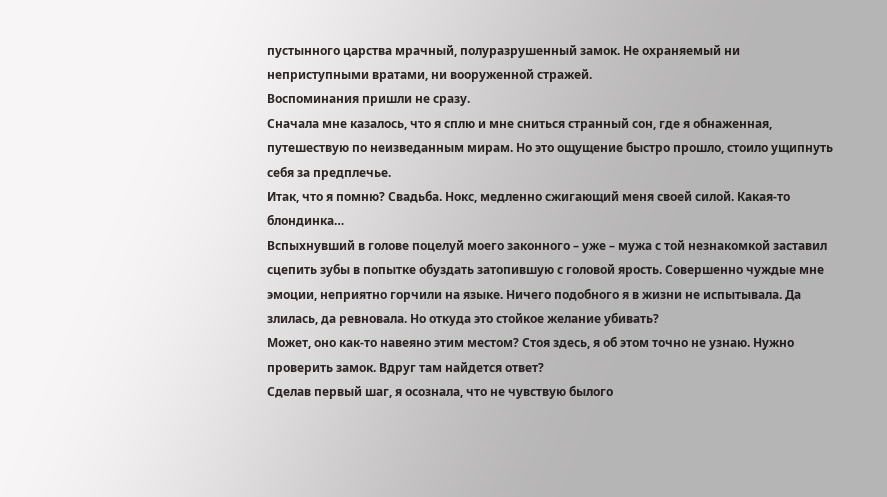пустынного царства мрачный, полуразрушенный замок. Не охраняемый ни неприступными вратами, ни вооруженной стражей.
Воспоминания пришли не сразу.
Сначала мне казалось, что я сплю и мне сниться странный сон, где я обнаженная, путешествую по неизведанным мирам. Но это ощущение быстро прошло, стоило ущипнуть себя за предплечье.
Итак, что я помню? Свадьба. Нокс, медленно сжигающий меня своей силой. Какая-то блондинка…
Вспыхнувший в голове поцелуй моего законного – уже – мужа с той незнакомкой заставил сцепить зубы в попытке обуздать затопившую с головой ярость. Совершенно чуждые мне эмоции, неприятно горчили на языке. Ничего подобного я в жизни не испытывала. Да злилась, да ревновала. Но откуда это стойкое желание убивать?
Может, оно как-то навеяно этим местом? Стоя здесь, я об этом точно не узнаю. Нужно проверить замок. Вдруг там найдется ответ?
Сделав первый шаг, я осознала, что не чувствую былого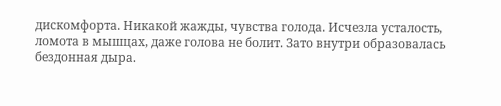дискомфорта. Никакой жажды, чувства голода. Исчезла усталость, ломота в мышцах, даже голова не болит. Зато внутри образовалась бездонная дыра.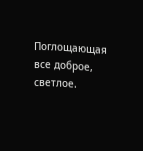Поглощающая все доброе, светлое.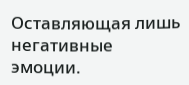Оставляющая лишь негативные эмоции.